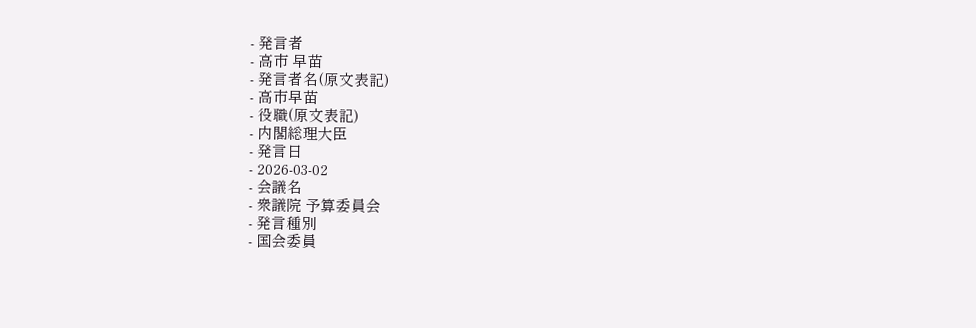- 発言者
- 高市 早苗
- 発言者名(原文表記)
- 高市早苗
- 役職(原文表記)
- 内閣総理大臣
- 発言日
- 2026-03-02
- 会議名
- 衆議院 予算委員会
- 発言種別
- 国会委員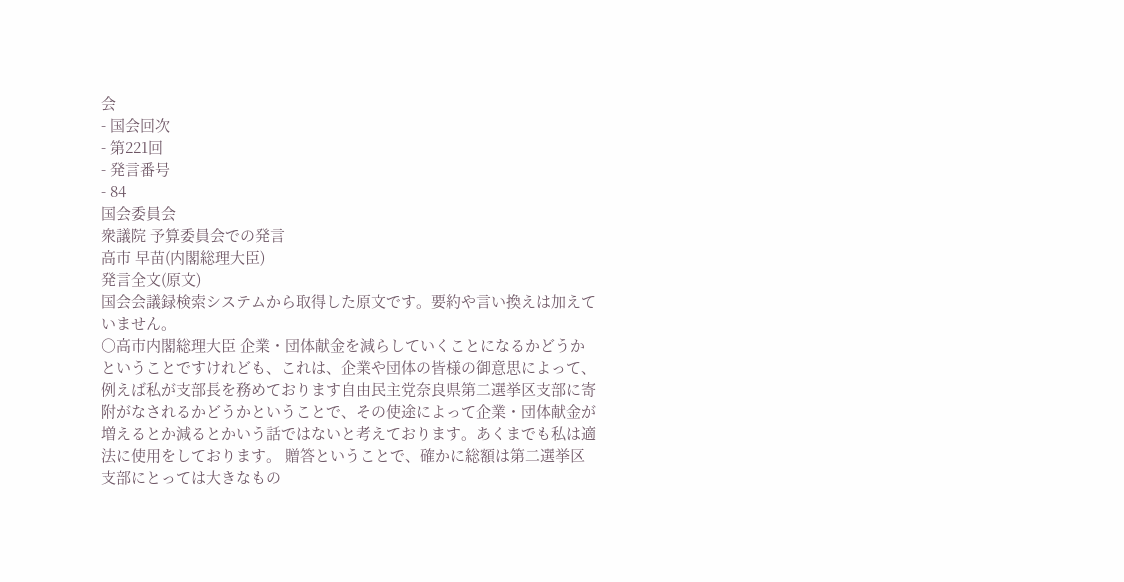会
- 国会回次
- 第221回
- 発言番号
- 84
国会委員会
衆議院 予算委員会での発言
高市 早苗(内閣総理大臣)
発言全文(原文)
国会会議録検索システムから取得した原文です。要約や言い換えは加えていません。
○高市内閣総理大臣 企業・団体献金を減らしていくことになるかどうかということですけれども、これは、企業や団体の皆様の御意思によって、例えば私が支部長を務めております自由民主党奈良県第二選挙区支部に寄附がなされるかどうかということで、その使途によって企業・団体献金が増えるとか減るとかいう話ではないと考えております。あくまでも私は適法に使用をしております。 贈答ということで、確かに総額は第二選挙区支部にとっては大きなもの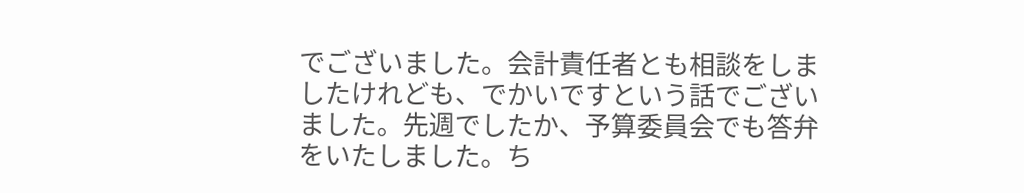でございました。会計責任者とも相談をしましたけれども、でかいですという話でございました。先週でしたか、予算委員会でも答弁をいたしました。ち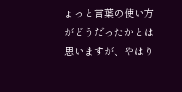ょっと言葉の使い方がどうだったかとは思いますが、やはり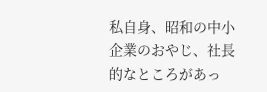私自身、昭和の中小企業のおやじ、社長的なところがあっ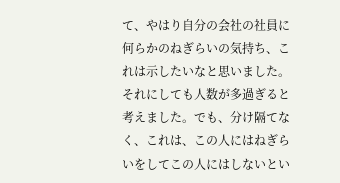て、やはり自分の会社の社員に何らかのねぎらいの気持ち、これは示したいなと思いました。それにしても人数が多過ぎると考えました。でも、分け隔てなく、これは、この人にはねぎらいをしてこの人にはしないとい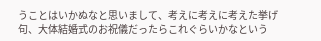うことはいかぬなと思いまして、考えに考えに考えた挙げ句、大体結婚式のお祝儀だったらこれぐらいかなという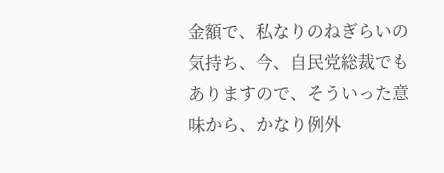金額で、私なりのねぎらいの気持ち、今、自民党総裁でもありますので、そういった意味から、かなり例外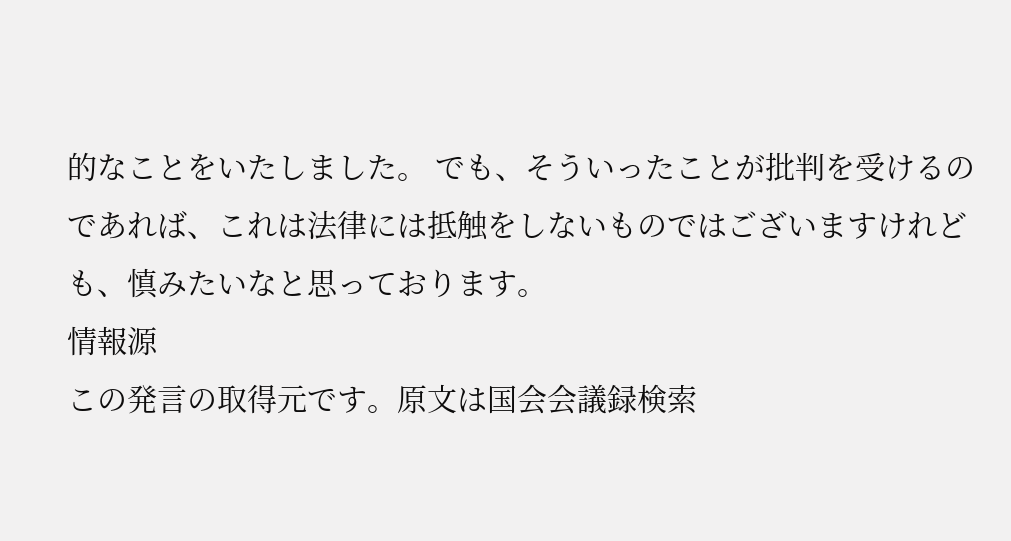的なことをいたしました。 でも、そういったことが批判を受けるのであれば、これは法律には抵触をしないものではございますけれども、慎みたいなと思っております。
情報源
この発言の取得元です。原文は国会会議録検索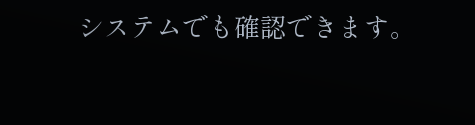システムでも確認できます。